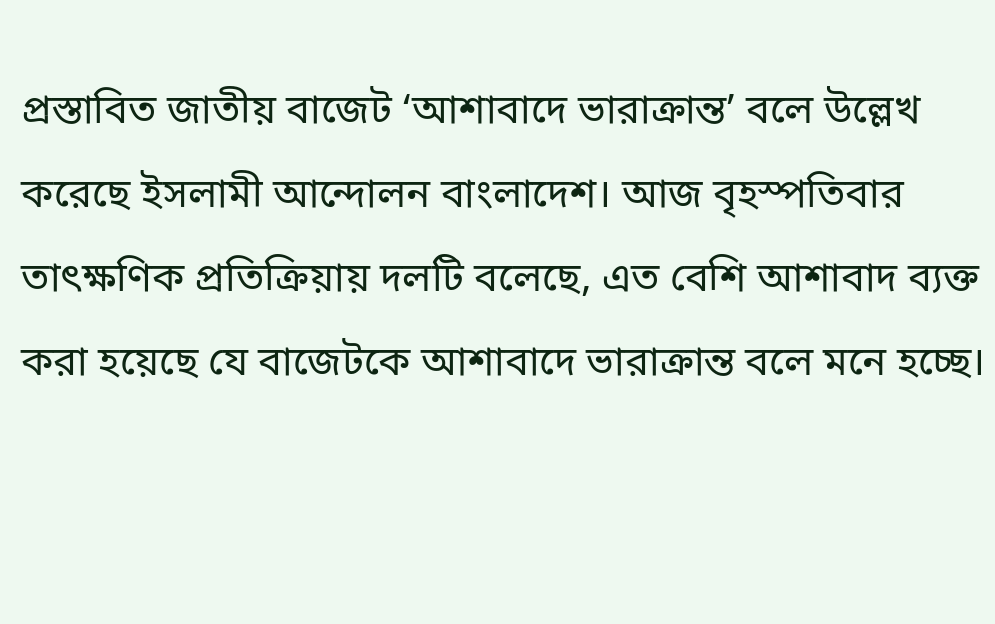প্রস্তাবিত জাতীয় বাজেট ‘আশাবাদে ভারাক্রান্ত’ বলে উল্লেখ করেছে ইসলামী আন্দোলন বাংলাদেশ। আজ বৃহস্পতিবার তাৎক্ষণিক প্রতিক্রিয়ায় দলটি বলেছে, এত বেশি আশাবাদ ব্যক্ত করা হয়েছে যে বাজেটকে আশাবাদে ভারাক্রান্ত বলে মনে হচ্ছে।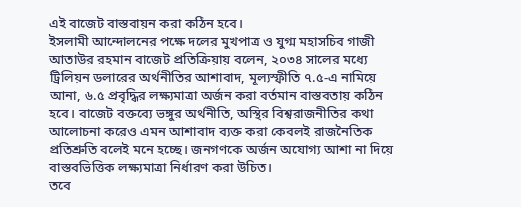এই বাজেট বাস্তবায়ন করা কঠিন হবে।
ইসলামী আন্দোলনের পক্ষে দলের মুখপাত্র ও যুগ্ম মহাসচিব গাজী আতাউর রহমান বাজেট প্রতিক্রিয়ায় বলেন, ২০৩৪ সালের মধ্যে ট্রিলিয়ন ডলারের অর্থনীতির আশাবাদ, মূল্যস্ফীতি ৭.৫-এ নামিয়ে আনা, ৬.৫ প্রবৃদ্ধির লক্ষ্যমাত্রা অর্জন করা বর্তমান বাস্তবতায় কঠিন হবে। বাজেট বক্তব্যে ভঙ্গুর অর্থনীতি, অস্থির বিশ্বরাজনীতির কথা আলোচনা করেও এমন আশাবাদ ব্যক্ত করা কেবলই রাজনৈতিক প্রতিশ্রুতি বলেই মনে হচ্ছে। জনগণকে অর্জন অযোগ্য আশা না দিয়ে বাস্তবভিত্তিক লক্ষ্যমাত্রা নির্ধারণ করা উচিত।
তবে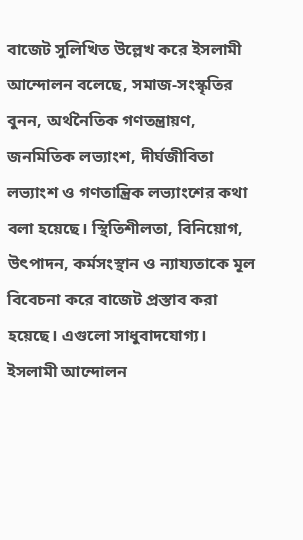বাজেট সুলিখিত উল্লেখ করে ইসলামী আন্দোলন বলেছে, সমাজ-সংস্কৃতির বুনন, অর্থনৈতিক গণতন্ত্রায়ণ, জনমিতিক লভ্যাংশ, দীর্ঘজীবিতা লভ্যাংশ ও গণতান্ত্রিক লভ্যাংশের কথা বলা হয়েছে। স্থিতিশীলতা, বিনিয়োগ, উৎপাদন, কর্মসংস্থান ও ন্যায্যতাকে মূল বিবেচনা করে বাজেট প্রস্তাব করা হয়েছে। এগুলো সাধুবাদযোগ্য।
ইসলামী আন্দোলন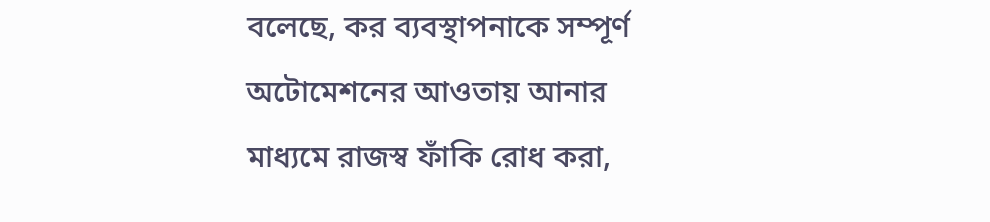বলেছে, কর ব্যবস্থাপনাকে সম্পূর্ণ অটোমেশনের আওতায় আনার মাধ্যমে রাজস্ব ফাঁকি রোধ করা,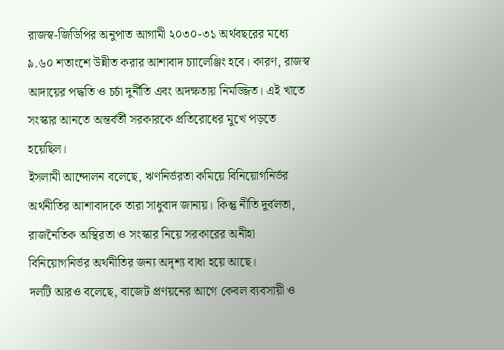রাজস্ব-জিডিপির অনুপাত আগামী ২০৩০-৩১ অর্থবছরের মধ্যে ৯.৬০ শতাংশে উন্নীত করার আশাবাদ চ্যালেঞ্জিং হবে। কারণ, রাজস্ব আদায়ের পদ্ধতি ও চর্চা দুর্নীতি এবং অদক্ষতায় নিমজ্জিত। এই খাতে সংস্কার আনতে অন্তর্বর্তী সরকারকে প্রতিরোধের মুখে পড়তে হয়েছিল।
ইসলামী আন্দোলন বলেছে, ঋণনির্ভরতা কমিয়ে বিনিয়োগনির্ভর অর্থনীতির আশাবাদকে তারা সাধুবাদ জানায়। কিন্তু নীতি দুর্বলতা, রাজনৈতিক অস্থিরতা ও সংস্কার নিয়ে সরকারের অনীহা বিনিয়োগনির্ভর অর্থনীতির জন্য অদৃশ্য বাধা হয়ে আছে।
দলটি আরও বলেছে, বাজেট প্রণয়নের আগে কেবল ব্যবসায়ী ও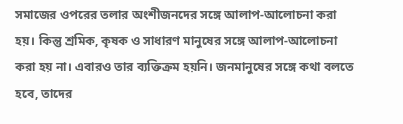সমাজের ওপরের তলার অংশীজনদের সঙ্গে আলাপ-আলোচনা করা হয়। কিন্তু শ্রমিক, কৃষক ও সাধারণ মানুষের সঙ্গে আলাপ-আলোচনা করা হয় না। এবারও তার ব্যক্তিক্রম হয়নি। জনমানুষের সঙ্গে কথা বলতে হবে, তাদের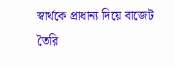স্বার্থকে প্রাধান্য দিয়ে বাজেট তৈরি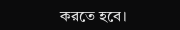করতে হবে।